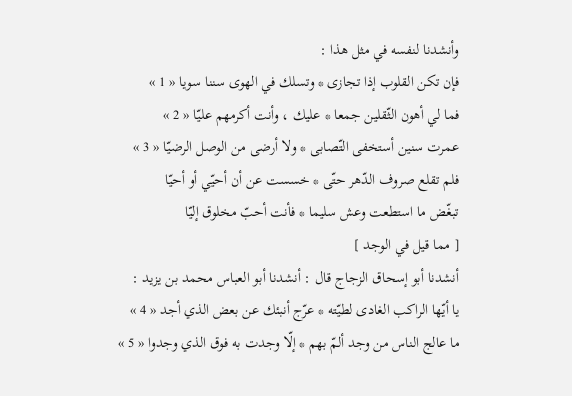وأنشدنا لنفسه في مثل هذا :
فإن تكن القلوب إذا تجازى * وتسلك في الهوى سننا سويا « 1 »
فما لي أهون الثّقلين جمعا * عليك ، وأنت أكرمهم عليّا « 2 »
عمرت سنين أستخفى التّصابى * ولا أرضى من الوصل الرضيّا « 3 »
فلم تقلع صروف الدّهر حتّى * خسست عن أن أحيّي أو أحيّا
تبغّض ما استطعت وعش سليما * فأنت أحبّ مخلوق إليّا
[ مما قيل في الوجد ]
أنشدنا أبو إسحاق الزجاج قال : أنشدنا أبو العباس محمد بن يزيد :
يا أيّها الراكب الغادى لطيّته * عرّج أنبئك عن بعض الذي أجد « 4 »
ما عالج الناس من وجد ألمّ بهم * إلّا وجدت به فوق الذي وجدوا « 5 »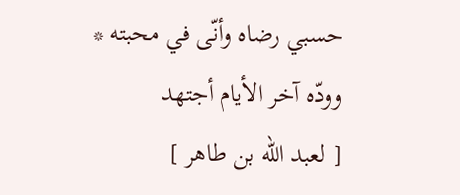حسبي رضاه وأنّى في محبته * وودّه آخر الأيام أجتهد
[ لعبد اللّه بن طاهر ]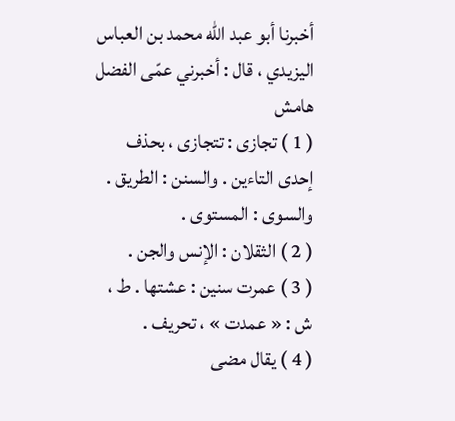أخبرنا أبو عبد اللّه محمد بن العباس اليزيدي ، قال : أخبرني عمّى الفضل
هامش
( 1 ) تجازى : تتجازى ، بحذف إحدى التاءين . والسنن : الطريق . والسوى : المستوى .
( 2 ) الثقلان : الإنس والجن .
( 3 ) عمرت سنين : عشتها . ط ، ش : « عمدت » ، تحريف .
( 4 ) يقال مضى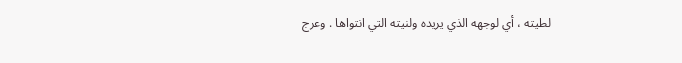لطيته ، أي لوجهه الذي يريده ولنيته التي انتواها . وعرج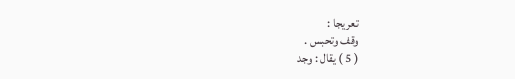تعريجا :
وقف وتحبس .
( 5 ) يقال : وجد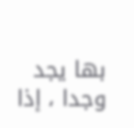بها يجد وجدا ، إذا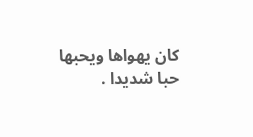كان يهواها ويحبها حبا شديدا .